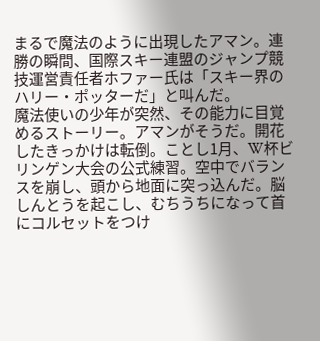まるで魔法のように出現したアマン。連勝の瞬間、国際スキー連盟のジャンプ競技運営責任者ホファー氏は「スキー界のハリー・ポッターだ」と叫んだ。
魔法使いの少年が突然、その能力に目覚めるストーリー。アマンがそうだ。開花したきっかけは転倒。ことし1月、W杯ビリンゲン大会の公式練習。空中でバランスを崩し、頭から地面に突っ込んだ。脳しんとうを起こし、むちうちになって首にコルセットをつけ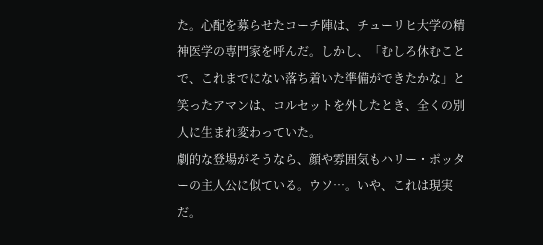た。心配を募らせたコーチ陣は、チューリヒ大学の精神医学の専門家を呼んだ。しかし、「むしろ休むことで、これまでにない落ち着いた準備ができたかな」と笑ったアマンは、コルセットを外したとき、全くの別人に生まれ変わっていた。
劇的な登場がそうなら、顔や雰囲気もハリー・ポッターの主人公に似ている。ウソ…。いや、これは現実だ。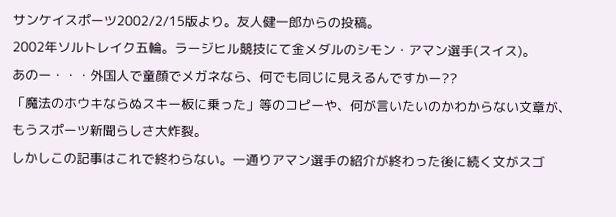サンケイスポーツ2002/2/15版より。友人健一郎からの投稿。
2002年ソルトレイク五輪。ラージヒル競技にて金メダルのシモン・アマン選手(スイス)。
あのー・・・外国人で童顔でメガネなら、何でも同じに見えるんですかー??
「魔法のホウキならぬスキー板に乗った」等のコピーや、何が言いたいのかわからない文章が、もうスポーツ新聞らしさ大炸裂。
しかしこの記事はこれで終わらない。一通りアマン選手の紹介が終わった後に続く文がスゴ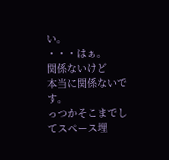い。
・・・はぁ。
関係ないけど
本当に関係ないです。
っつかそこまでしてスペース埋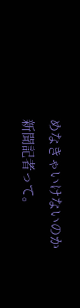めなきゃいけないのか新聞記者って。